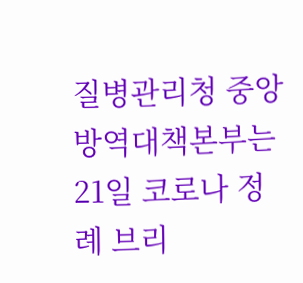질병관리청 중앙방역대책본부는 21일 코로나 정례 브리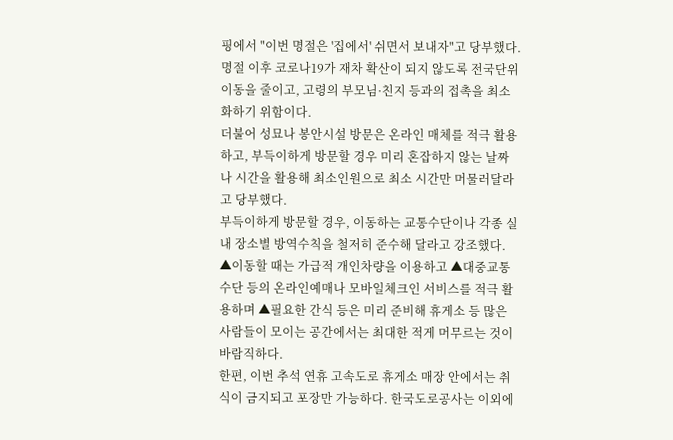핑에서 "이번 명절은 '집에서' 쉬면서 보내자"고 당부했다.
명절 이후 코로나19가 재차 확산이 되지 않도록 전국단위 이동을 줄이고, 고령의 부모님·친지 등과의 접촉을 최소화하기 위함이다.
더불어 성묘나 봉안시설 방문은 온라인 매체를 적극 활용하고, 부득이하게 방문할 경우 미리 혼잡하지 않는 날짜나 시간을 활용해 최소인원으로 최소 시간만 머물러달라고 당부했다.
부득이하게 방문할 경우, 이동하는 교통수단이나 각종 실내 장소별 방역수칙을 철저히 준수해 달라고 강조했다. ▲이동할 때는 가급적 개인차량을 이용하고 ▲대중교통수단 등의 온라인예매나 모바일체크인 서비스를 적극 활용하며 ▲필요한 간식 등은 미리 준비해 휴게소 등 많은 사람들이 모이는 공간에서는 최대한 적게 머무르는 것이 바람직하다.
한편, 이번 추석 연휴 고속도로 휴게소 매장 안에서는 취식이 금지되고 포장만 가능하다. 한국도로공사는 이외에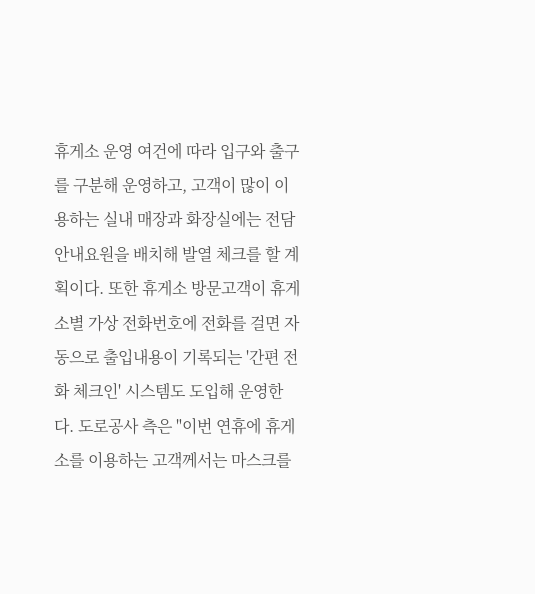휴게소 운영 여건에 따라 입구와 출구를 구분해 운영하고, 고객이 많이 이용하는 실내 매장과 화장실에는 전담 안내요원을 배치해 발열 체크를 할 계획이다. 또한 휴게소 방문고객이 휴게소별 가상 전화번호에 전화를 걸면 자동으로 출입내용이 기록되는 '간편 전화 체크인' 시스템도 도입해 운영한다. 도로공사 측은 "이번 연휴에 휴게소를 이용하는 고객께서는 마스크를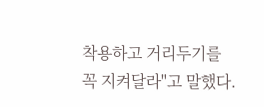착용하고 거리두기를 꼭 지켜달라"고 말했다.